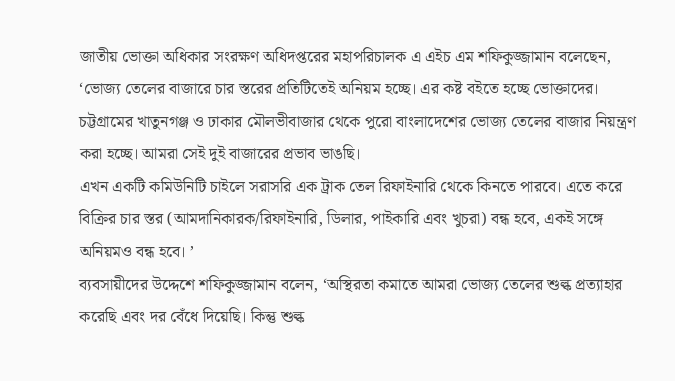জাতীয় ভোক্তা অধিকার সংরক্ষণ অধিদপ্তরের মহাপরিচালক এ এইচ এম শফিকুজ্জামান বলেছেন, ‘ভোজ্য তেলের বাজারে চার স্তরের প্রতিটিতেই অনিয়ম হচ্ছে। এর কষ্ট বইতে হচ্ছে ভোক্তাদের। চট্টগ্রামের খাতুনগঞ্জ ও ঢাকার মৌলভীবাজার থেকে পুরো বাংলাদেশের ভোজ্য তেলের বাজার নিয়ন্ত্রণ করা হচ্ছে। আমরা সেই দুই বাজারের প্রভাব ভাঙছি।
এখন একটি কমিউনিটি চাইলে সরাসরি এক ট্রাক তেল রিফাইনারি থেকে কিনতে পারবে। এতে করে বিক্রির চার স্তর (আমদানিকারক/রিফাইনারি, ডিলার, পাইকারি এবং খুচরা) বন্ধ হবে, একই সঙ্গে অনিয়মও বন্ধ হবে। ’
ব্যবসায়ীদের উদ্দেশে শফিকুজ্জামান বলেন, ‘অস্থিরতা কমাতে আমরা ভোজ্য তেলের শুল্ক প্রত্যাহার করেছি এবং দর বেঁধে দিয়েছি। কিন্তু শুল্ক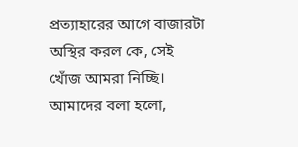প্রত্যাহারের আগে বাজারটা অস্থির করল কে, সেই খোঁজ আমরা নিচ্ছি। আমাদের বলা হলো,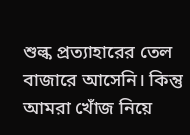শুল্ক প্রত্যাহারের তেল বাজারে আসেনি। কিন্তু আমরা খোঁজ নিয়ে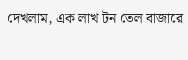দেখলাম, এক লাখ টন তেল বাজারে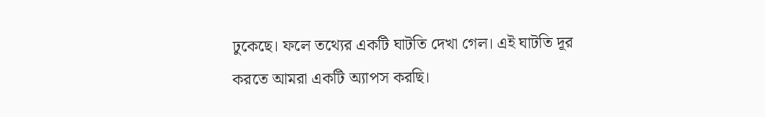ঢুকেছে। ফলে তথ্যের একটি ঘাটতি দেখা গেল। এই ঘাটতি দূর করতে আমরা একটি অ্যাপস করছি।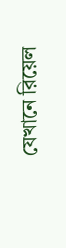যেখানে রিয়েল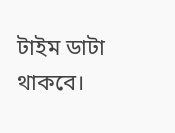টাইম ডাটা থাকবে।